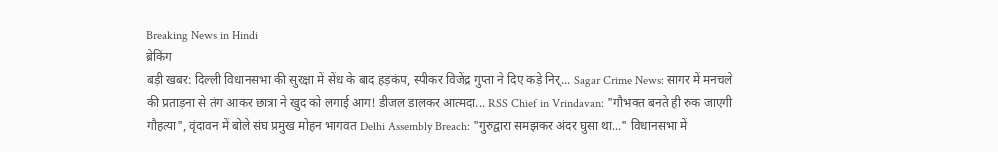Breaking News in Hindi
ब्रेकिंग
बड़ी खबर: दिल्ली विधानसभा की सुरक्षा में सेंध के बाद हड़कंप, स्पीकर विजेंद्र गुप्ता ने दिए कड़े निर्... Sagar Crime News: सागर में मनचले की प्रताड़ना से तंग आकर छात्रा ने खुद को लगाई आग! डीजल डालकर आत्मदा... RSS Chief in Vrindavan: "गौभक्त बनते ही रुक जाएगी गौहत्या", वृंदावन में बोले संघ प्रमुख मोहन भागवत Delhi Assembly Breach: "गुरुद्वारा समझकर अंदर घुसा था..." विधानसभा में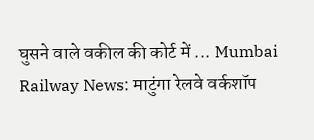घुसने वाले वकील की कोर्ट में ... Mumbai Railway News: माटुंगा रेलवे वर्कशॉप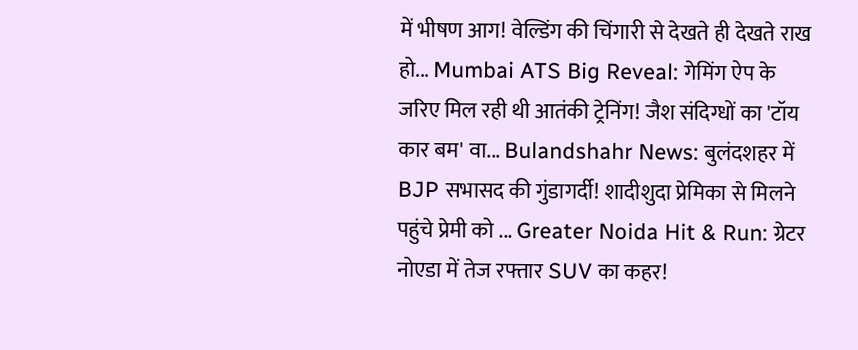में भीषण आग! वेल्डिंग की चिंगारी से देखते ही देखते राख हो... Mumbai ATS Big Reveal: गेमिंग ऐप के जरिए मिल रही थी आतंकी ट्रेनिंग! जैश संदिग्धों का 'टॉय कार बम' वा... Bulandshahr News: बुलंदशहर में BJP सभासद की गुंडागर्दी! शादीशुदा प्रेमिका से मिलने पहुंचे प्रेमी को ... Greater Noida Hit & Run: ग्रेटर नोएडा में तेज रफ्तार SUV का कहर!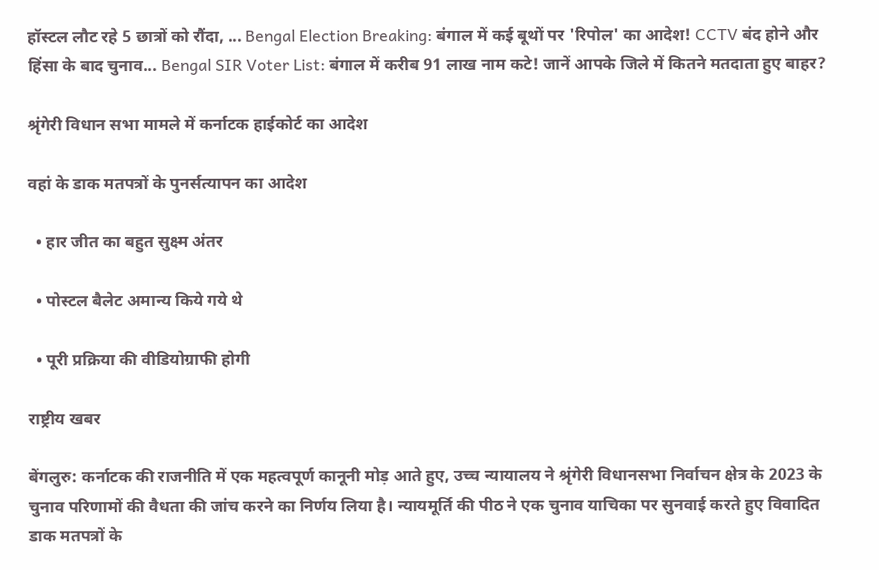हॉस्टल लौट रहे 5 छात्रों को रौंदा, ... Bengal Election Breaking: बंगाल में कई बूथों पर 'रिपोल' का आदेश! CCTV बंद होने और हिंसा के बाद चुनाव... Bengal SIR Voter List: बंगाल में करीब 91 लाख नाम कटे! जानें आपके जिले में कितने मतदाता हुए बाहर?

श्रृंगेरी विधान सभा मामले में कर्नाटक हाईकोर्ट का आदेश

वहां के डाक मतपत्रों के पुनर्सत्यापन का आदेश

  • हार जीत का बहुत सुक्ष्म अंतर

  • पोस्टल बैलेट अमान्य किये गये थे

  • पूरी प्रक्रिया की वीडियोग्राफी होगी

राष्ट्रीय खबर

बेंगलुरु: कर्नाटक की राजनीति में एक महत्वपूर्ण कानूनी मोड़ आते हुए, उच्च न्यायालय ने श्रृंगेरी विधानसभा निर्वाचन क्षेत्र के 2023 के चुनाव परिणामों की वैधता की जांच करने का निर्णय लिया है। न्यायमूर्ति की पीठ ने एक चुनाव याचिका पर सुनवाई करते हुए विवादित डाक मतपत्रों के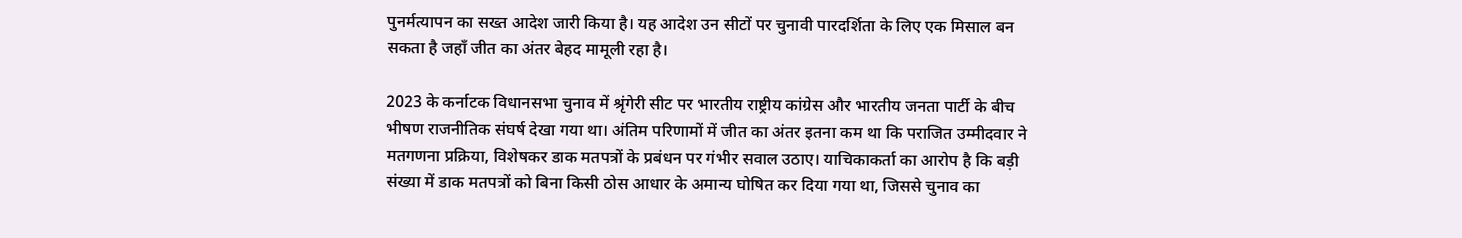पुनर्मत्यापन का सख्त आदेश जारी किया है। यह आदेश उन सीटों पर चुनावी पारदर्शिता के लिए एक मिसाल बन सकता है जहाँ जीत का अंतर बेहद मामूली रहा है।

2023 के कर्नाटक विधानसभा चुनाव में श्रृंगेरी सीट पर भारतीय राष्ट्रीय कांग्रेस और भारतीय जनता पार्टी के बीच भीषण राजनीतिक संघर्ष देखा गया था। अंतिम परिणामों में जीत का अंतर इतना कम था कि पराजित उम्मीदवार ने मतगणना प्रक्रिया, विशेषकर डाक मतपत्रों के प्रबंधन पर गंभीर सवाल उठाए। याचिकाकर्ता का आरोप है कि बड़ी संख्या में डाक मतपत्रों को बिना किसी ठोस आधार के अमान्य घोषित कर दिया गया था, जिससे चुनाव का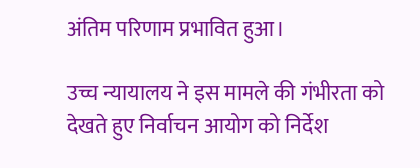अंतिम परिणाम प्रभावित हुआ।

उच्च न्यायालय ने इस मामले की गंभीरता को देखते हुए निर्वाचन आयोग को निर्देश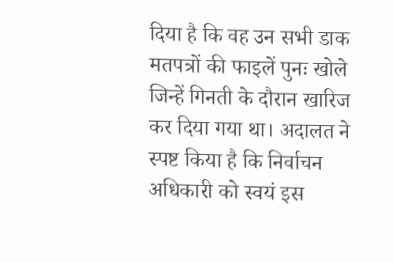दिया है कि वह उन सभी डाक मतपत्रों की फाइलें पुनः खोले जिन्हें गिनती के दौरान खारिज कर दिया गया था। अदालत ने स्पष्ट किया है कि निर्वाचन अधिकारी को स्वयं इस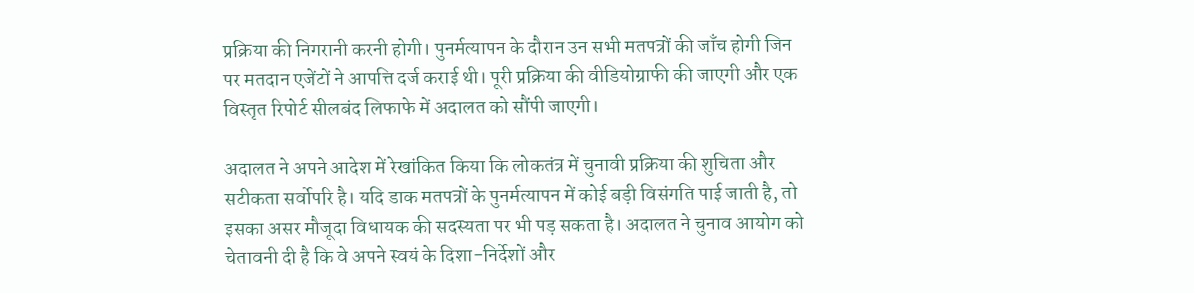प्रक्रिया की निगरानी करनी होगी। पुनर्मत्यापन के दौरान उन सभी मतपत्रों की जाँच होगी जिन पर मतदान एजेंटों ने आपत्ति दर्ज कराई थी। पूरी प्रक्रिया की वीडियोग्राफी की जाएगी और एक विस्तृत रिपोर्ट सीलबंद लिफाफे में अदालत को सौंपी जाएगी।

अदालत ने अपने आदेश में रेखांकित किया कि लोकतंत्र में चुनावी प्रक्रिया की शुचिता और सटीकता सर्वोपरि है। यदि डाक मतपत्रों के पुनर्मत्यापन में कोई बड़ी विसंगति पाई जाती है, तो इसका असर मौजूदा विधायक की सदस्यता पर भी पड़ सकता है। अदालत ने चुनाव आयोग को चेतावनी दी है कि वे अपने स्वयं के दिशा-निर्देशों और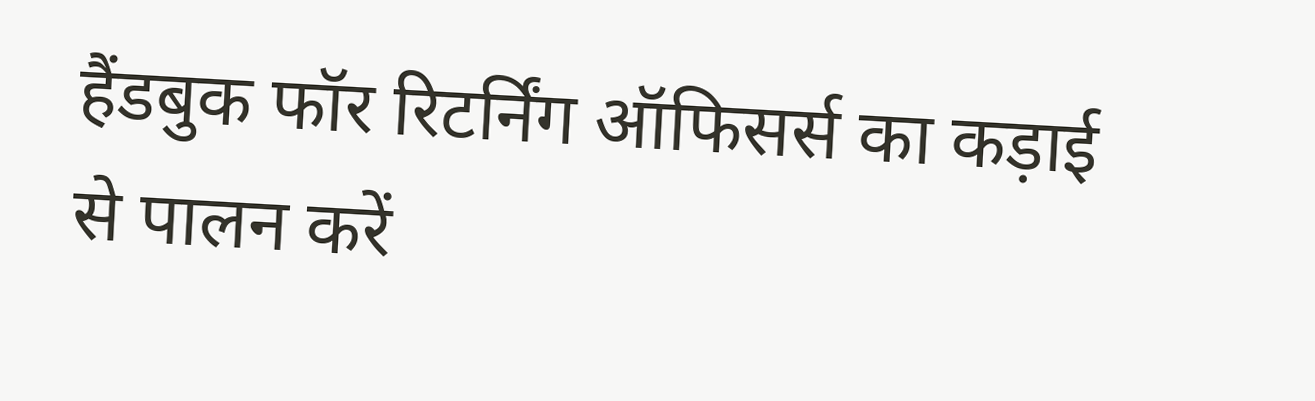हैंडबुक फॉर रिटर्निंग ऑफिसर्स का कड़ाई से पालन करें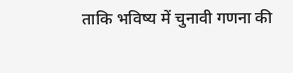ताकि भविष्य में चुनावी गणना की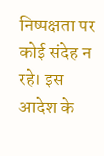निष्पक्षता पर कोई संदेह न रहे। इस आदेश के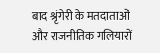बाद श्रृंगेरी के मतदाताओं और राजनीतिक गलियारों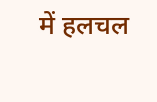में हलचल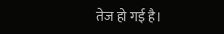तेज हो गई है।